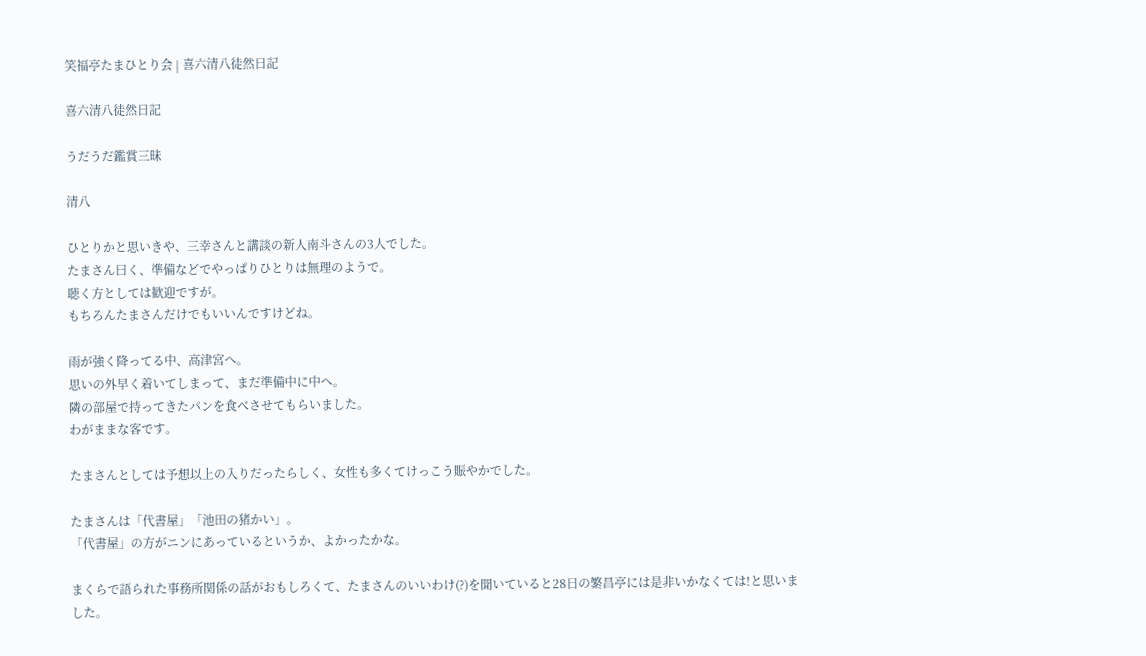笑福亭たまひとり会 | 喜六清八徒然日記

喜六清八徒然日記

うだうだ鑑賞三昧

清八

ひとりかと思いきや、三幸さんと講談の新人南斗さんの3人でした。
たまさん曰く、準備などでやっぱりひとりは無理のようで。
聴く方としては歓迎ですが。
もちろんたまさんだけでもいいんですけどね。

雨が強く降ってる中、高津宮へ。
思いの外早く着いてしまって、まだ準備中に中へ。
隣の部屋で持ってきたパンを食べさせてもらいました。
わがままな客です。

たまさんとしては予想以上の入りだったらしく、女性も多くてけっこう賑やかでした。

たまさんは「代書屋」「池田の猪かい」。
「代書屋」の方がニンにあっているというか、よかったかな。

まくらで語られた事務所関係の話がおもしろくて、たまさんのいいわけ(?)を聞いていると28日の繁昌亭には是非いかなくては!と思いました。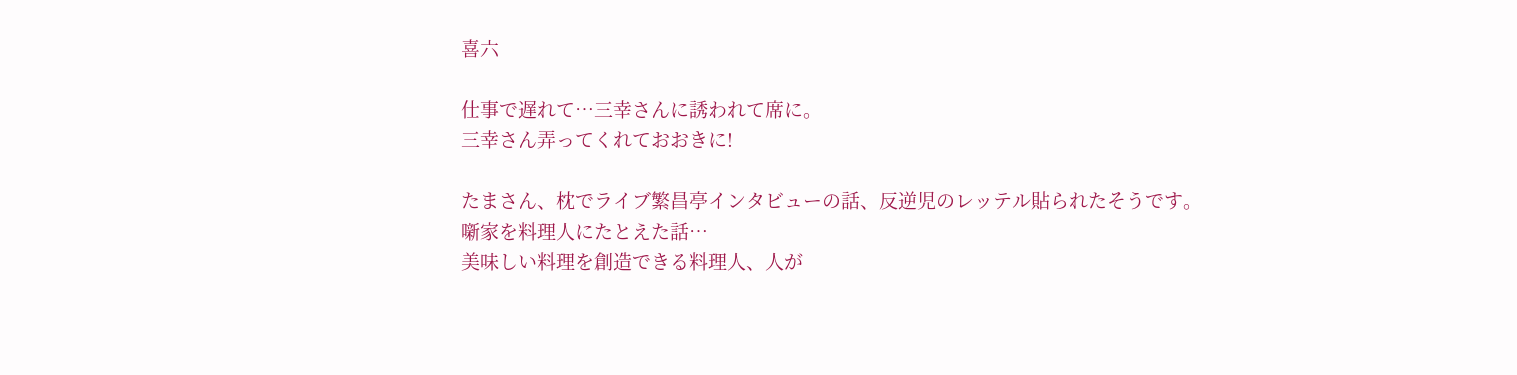喜六

仕事で遅れて…三幸さんに誘われて席に。
三幸さん弄ってくれておおきに!

たまさん、枕でライブ繁昌亭インタビューの話、反逆児のレッテル貼られたそうです。
噺家を料理人にたとえた話…
美味しい料理を創造できる料理人、人が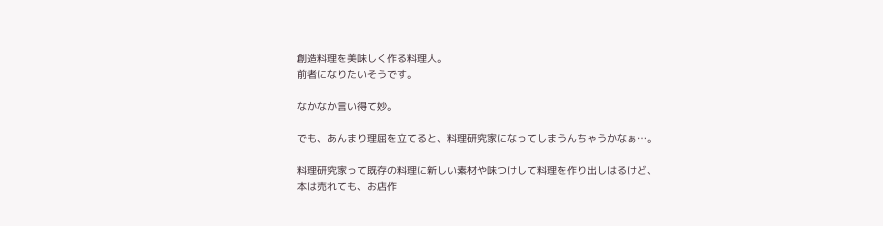創造料理を美味しく作る料理人。
前者になりたいそうです。

なかなか言い得て妙。

でも、あんまり理屈を立てると、料理研究家になってしまうんちゃうかなぁ…。

料理研究家って既存の料理に新しい素材や味つけして料理を作り出しはるけど、
本は売れても、お店作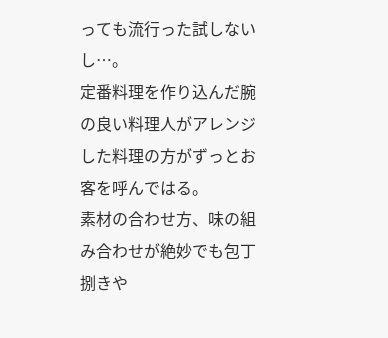っても流行った試しないし…。
定番料理を作り込んだ腕の良い料理人がアレンジした料理の方がずっとお客を呼んではる。
素材の合わせ方、味の組み合わせが絶妙でも包丁捌きや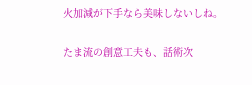火加減が下手なら美味しないしね。

たま流の創意工夫も、話術次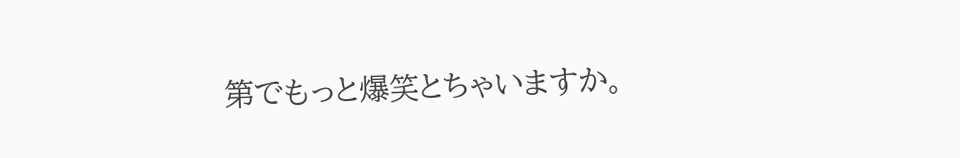第でもっと爆笑とちゃいますか。